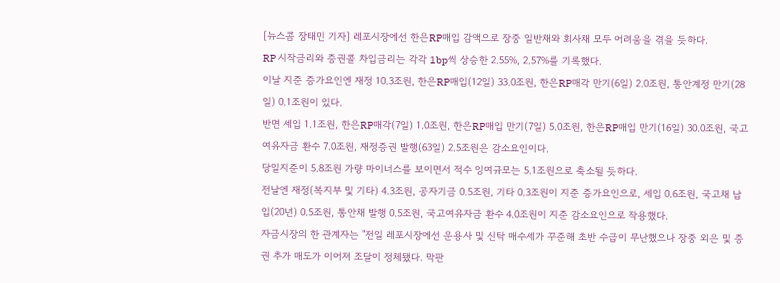[뉴스콤 장태민 기자] 레포시장에선 한은RP매입 감액으로 장중 일반채와 회사채 모두 어려움을 겪을 듯하다.
RP 시작금리와 증권콜 차입금리는 각각 1bp씩 상승한 2.55%, 2.57%를 기록했다.
이날 지준 증가요인엔 재정 10.3조원, 한은RP매입(12일) 33.0조원, 한은RP매각 만기(6일) 2.0조원, 통안계정 만기(28일) 0.1조원이 있다.
반면 세입 1.1조원, 한은RP매각(7일) 1.0조원, 한은RP매입 만기(7일) 5.0조원, 한은RP매입 만기(16일) 30.0조원, 국고여유자금 환수 7.0조원, 재정증권 발행(63일) 2.5조원은 감소요인이다.
당일지준이 5.8조원 가량 마이너스를 보이면서 적수 잉여규모는 5.1조원으로 축소될 듯하다.
전날엔 재정(복지부 및 기타) 4.3조원, 공자기금 0.5조원, 기타 0.3조원이 지준 증가요인으로, 세입 0.6조원, 국고채 납입(20년) 0.5조원, 통안채 발행 0.5조원, 국고여유자금 환수 4.0조원이 지준 감소요인으로 작용했다.
자금시장의 한 관계자는 "전일 레포시장에선 운용사 및 신탁 매수세가 꾸준해 초반 수급이 무난했으나 장중 외은 및 증권 추가 매도가 이어져 조달이 정체됐다. 막판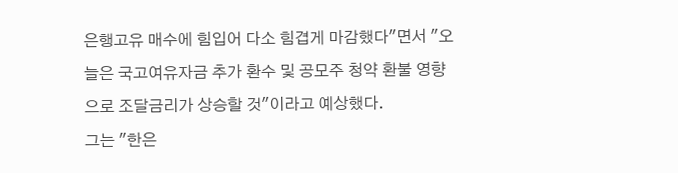은행고유 매수에 힘입어 다소 힘겹게 마감했다"면서 "오늘은 국고여유자금 추가 환수 및 공모주 청약 환불 영향으로 조달금리가 상승할 것"이라고 예상했다.
그는 "한은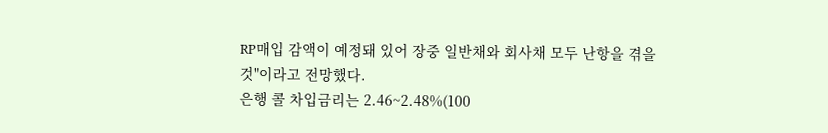RP매입 감액이 예정돼 있어 장중 일반채와 회사채 모두 난항을 겪을 것"이라고 전망했다.
은행 콜 차입금리는 2.46~2.48%(100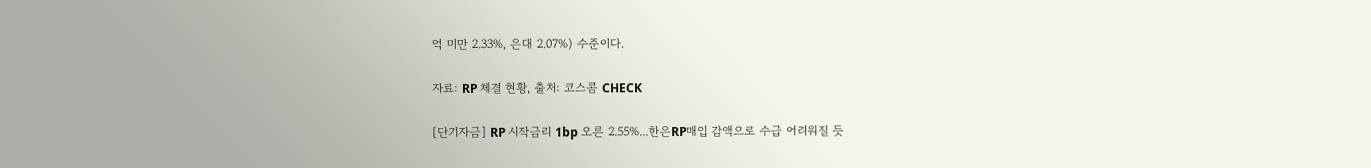억 미만 2.33%, 은대 2.07%) 수준이다.

자료: RP 체결 현황, 출처: 코스콤 CHECK

[단기자금] RP 시작금리 1bp 오른 2.55%...한은RP매입 감액으로 수급 어려워질 듯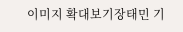이미지 확대보기장태민 기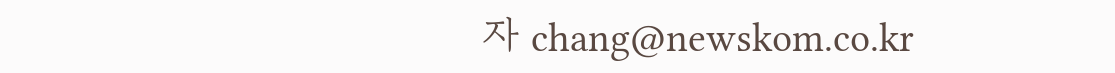자 chang@newskom.co.kr